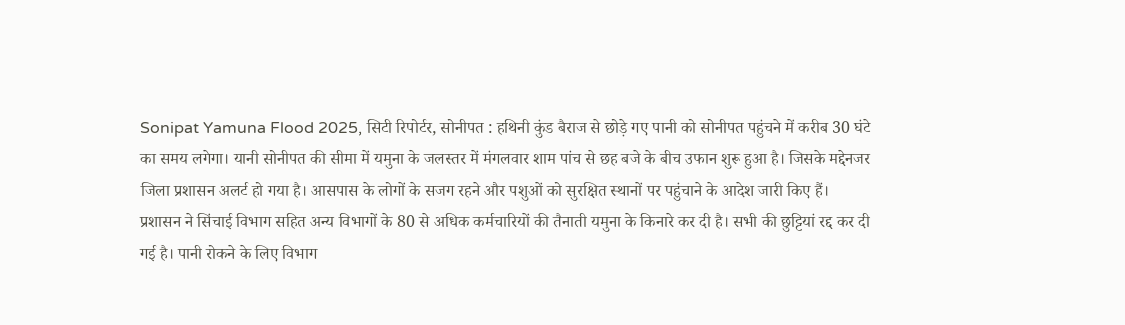Sonipat Yamuna Flood 2025, सिटी रिपोर्टर, सोनीपत : हथिनी कुंड बैराज से छोड़े गए पानी को सोनीपत पहुंचने में करीब 30 घंटे का समय लगेगा। यानी सोनीपत की सीमा में यमुना के जलस्तर में मंगलवार शाम पांच से छह बजे के बीच उफान शुरू हुआ है। जिसके मद्देनजर जिला प्रशासन अलर्ट हो गया है। आसपास के लोगों के सजग रहने और पशुओं को सुरक्षित स्थानों पर पहुंचाने के आदेश जारी किए हैं।
प्रशासन ने सिंचाई विभाग सहित अन्य विभागों के 80 से अधिक कर्मचारियों की तैनाती यमुना के किनारे कर दी है। सभी की छुट्टियां रद्द कर दी गई है। पानी रोकने के लिए विभाग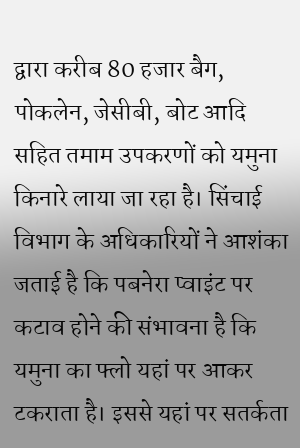द्वारा करीब 80 हजार बैग, पोकलेन, जेसीबी, बोट आदि सहित तमाम उपकरणों को यमुना किनारे लाया जा रहा है। सिंचाई विभाग के अधिकारियों ने आशंका जताई है कि पबनेरा प्वाइंट पर कटाव होने की संभावना है कि यमुना का फ्लो यहां पर आकर टकराता है। इससे यहां पर सतर्कता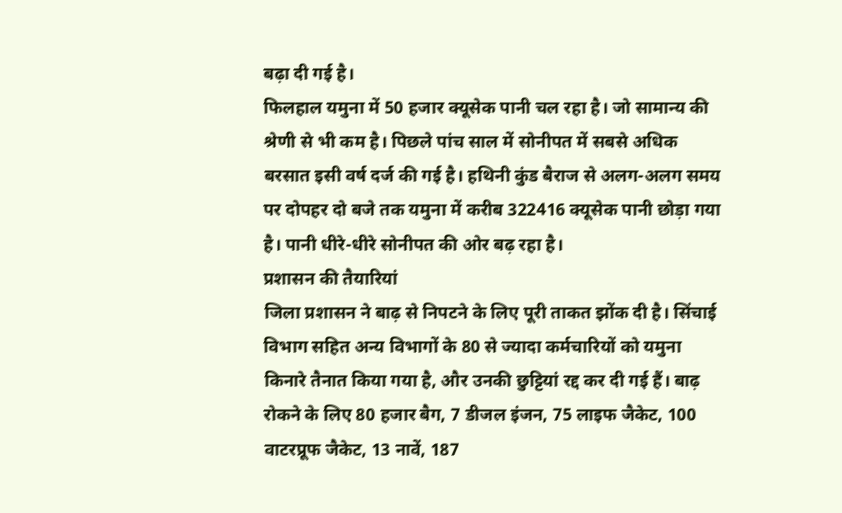बढ़ा दी गई है।
फिलहाल यमुना में 50 हजार क्यूसेक पानी चल रहा है। जो सामान्य की श्रेणी से भी कम है। पिछले पांच साल में सोनीपत में सबसे अधिक बरसात इसी वर्ष दर्ज की गई है। हथिनी कुंड बैराज से अलग-अलग समय पर दोपहर दो बजे तक यमुना में करीब 322416 क्यूसेक पानी छोड़ा गया है। पानी धीरे-धीरे सोनीपत की ओर बढ़ रहा है।
प्रशासन की तैयारियां
जिला प्रशासन ने बाढ़ से निपटने के लिए पूरी ताकत झोंक दी है। सिंचाई विभाग सहित अन्य विभागों के 80 से ज्यादा कर्मचारियों को यमुना किनारे तैनात किया गया है, और उनकी छुट्टियां रद्द कर दी गई हैं। बाढ़ रोकने के लिए 80 हजार बैग, 7 डीजल इंजन, 75 लाइफ जैकेट, 100 वाटरप्रूफ जैकेट, 13 नावें, 187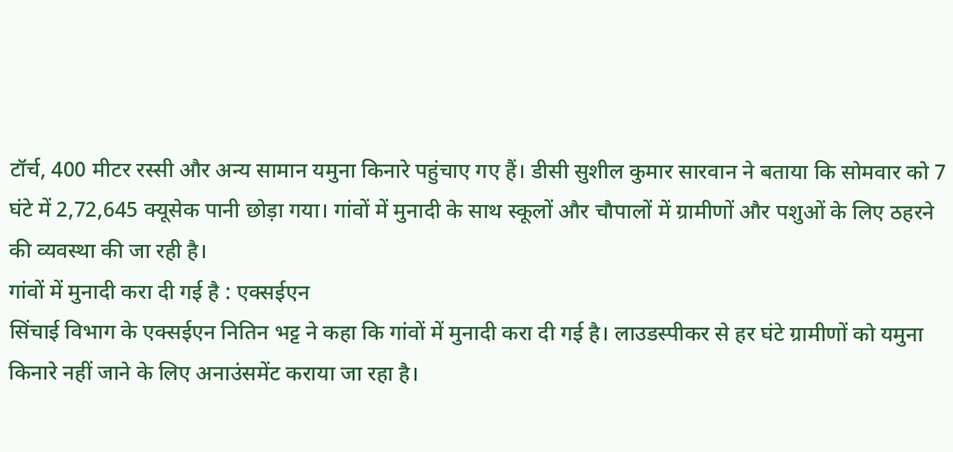टॉर्च, 400 मीटर रस्सी और अन्य सामान यमुना किनारे पहुंचाए गए हैं। डीसी सुशील कुमार सारवान ने बताया कि सोमवार को 7 घंटे में 2,72,645 क्यूसेक पानी छोड़ा गया। गांवों में मुनादी के साथ स्कूलों और चौपालों में ग्रामीणों और पशुओं के लिए ठहरने की व्यवस्था की जा रही है।
गांवों में मुनादी करा दी गई है : एक्सईएन
सिंचाई विभाग के एक्सईएन नितिन भट्ट ने कहा कि गांवों में मुनादी करा दी गई है। लाउडस्पीकर से हर घंटे ग्रामीणों को यमुना किनारे नहीं जाने के लिए अनाउंसमेंट कराया जा रहा है।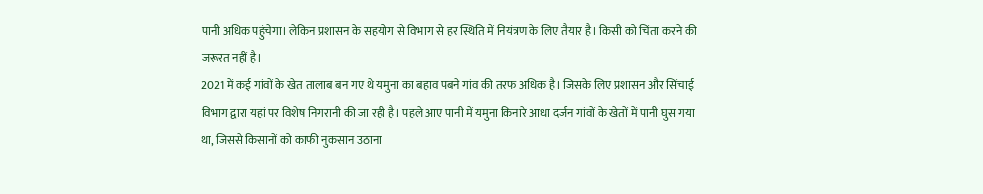पानी अधिक पहुंचेगा। लेकिन प्रशासन के सहयोग से विभाग से हर स्थिति में नियंत्रण के लिए तैयार है। किसी को चिंता करने की जरूरत नहीं है।
2021 में कई गांवों के खेत तालाब बन गए थे यमुना का बहाव पबने गांव की तरफ अधिक है। जिसके लिए प्रशासन और सिंचाई विभाग द्वारा यहां पर विशेष निगरानी की जा रही है। पहले आए पानी में यमुना किनारे आधा दर्जन गांवों के खेतों में पानी घुस गया था, जिससे किसानों को काफी नुकसान उठाना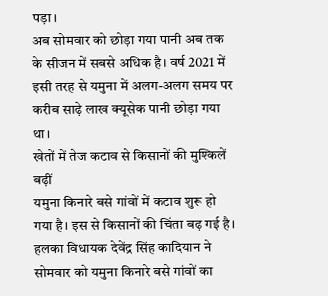पड़ा।
अब सोमवार को छोड़ा गया पानी अब तक के सीजन में सबसे अधिक है। वर्ष 2021 में इसी तरह से यमुना में अलग-अलग समय पर करीब साढ़े लाख क्यूसेक पानी छोड़ा गया था।
खेतों में तेज कटाव से किसानों की मुश्किलें बढ़ीं
यमुना किनारे बसे गांवों में कटाव शुरू हो गया है। इस से किसानों की चिंता बढ़ गई है। हलका विधायक देवेंद्र सिंह कादियान ने सोमवार को यमुना किनारे बसे गांवों का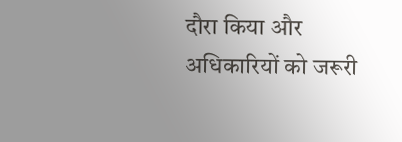दौरा किया और अधिकारियों को जरूरी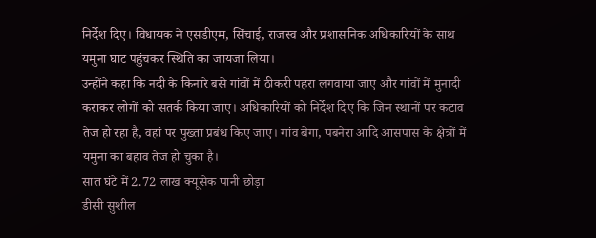निर्देश दिए। विधायक ने एसडीएम, सिंचाई, राजस्व और प्रशासनिक अधिकारियों के साथ यमुना घाट पहुंचकर स्थिति का जायजा लिया।
उन्होंने कहा कि नदी के किनारे बसे गांवों में ठीकरी पहरा लगवाया जाए और गांवों में मुनादी कराकर लोगों को सतर्क किया जाए। अधिकारियों को निर्देश दिए कि जिन स्थानों पर कटाव तेज हो रहा है, वहां पर पुख्ता प्रबंध किए जाए। गांव बेगा, पबनेरा आदि आसपास के क्षेत्रों में यमुना का बहाव तेज हो चुका है।
सात घंटे में 2.72 लाख क्यूसेक पानी छोड़ा
डीसी सुशील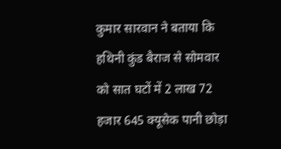कुमार सारवान ने बताया कि हथिनी कुंड बैराज से सोमवार को सात घटों में 2 लाख 72 हजार 645 क्यूसेक पानी छोड़ा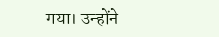गया। उन्होंने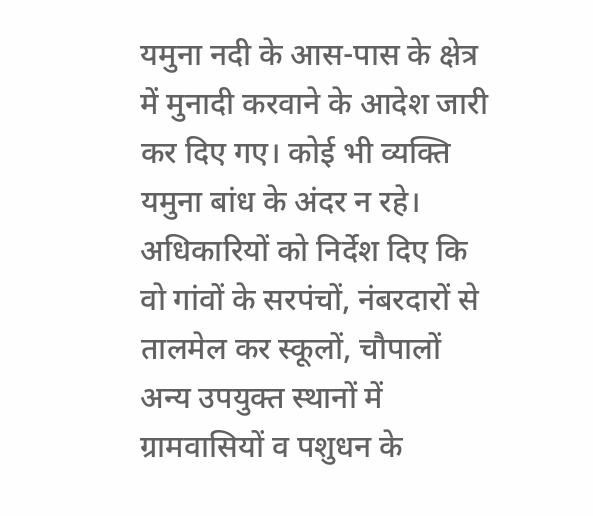यमुना नदी के आस-पास के क्षेत्र में मुनादी करवाने के आदेश जारी कर दिए गए। कोई भी व्यक्ति यमुना बांध के अंदर न रहे। अधिकारियों को निर्देश दिए कि वो गांवों के सरपंचों, नंबरदारों से तालमेल कर स्कूलों, चौपालों अन्य उपयुक्त स्थानों में ग्रामवासियों व पशुधन के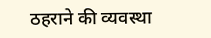ठहराने की व्यवस्था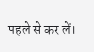पहले से कर लें।